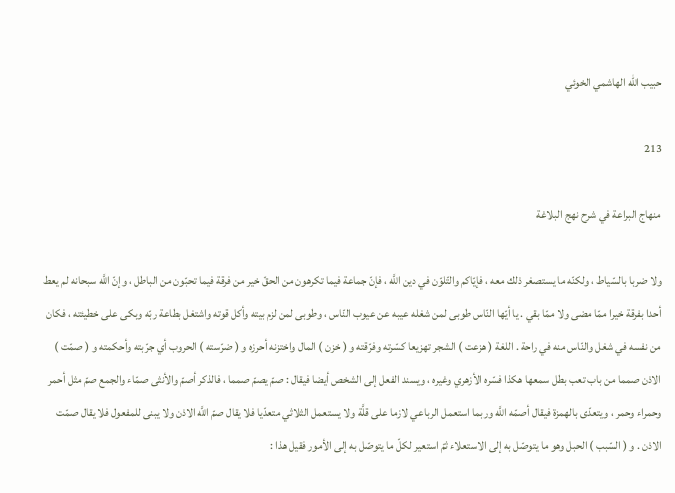حبيب الله الهاشمي الخوئي

213

منهاج البراعة في شرح نهج البلاغة

ولا ضربا بالسّياط ، ولكنّه ما يستصغر ذلك معه ، فإيّاكم والتّلوّن في دين اللَّه ، فإنّ جماعة فيما تكرهون من الحقّ خير من فرقة فيما تحبّون من الباطل ، وإنّ اللَّه سبحانه لم يعط أحدا بفرقة خيرا ممّا مضى ولا ممّا بقي . يا أيّها النّاس طوبى لمن شغله عيبه عن عيوب النّاس ، وطوبى لمن لزم بيته وأكل قوته واشتغل بطاعة ربّه وبكى على خطيئته ، فكان من نفسه في شغل والنّاس منه في راحة . اللغة ( هزعت ) الشجر تهزيعا كسّرته وفرّقته و ( خزن ) المال واختزنه أحرزه و ( ضرّسته ) الحروب أي جرّبته وأحكمته و ( صمّت ) الاذن صمما من باب تعب بطل سمعها هكذا فسّره الأزهري وغيره ، ويسند الفعل إلى الشخص أيضا فيقال : صمّ يصمّ صمما ، فالذكر أصمّ والأنثى صمّاء والجمع صمّ مثل أحمر وحمراء وحمر ، ويتعدّى بالهمزة فيقال أصمّه اللَّه وربما استعمل الرباعي لازما على قلَّة ولا يستعمل الثلاثي متعدّيا فلا يقال صمّ اللَّه الاذن ولا يبنى للمفعول فلا يقال صمّت الاذن . و ( السّبب ) الحبل وهو ما يتوصّل به إلى الاستعلاء ثمّ استعير لكلّ ما يتوصّل به إلى الأمور فقيل هذا :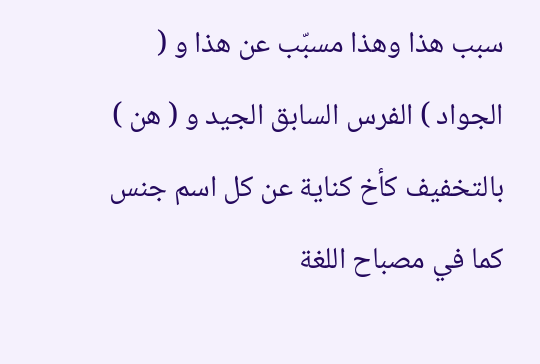سبب هذا وهذا مسبّب عن هذا و ( الجواد ) الفرس السابق الجيد و ( هن ) بالتخفيف كأخ كناية عن كل اسم جنس كما في مصباح اللغة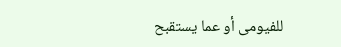للفيومى أو عما يستقبح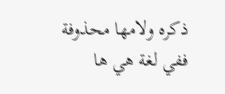ذكره ولامها محذوفة ففي لغة هي ها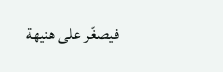فيصغّر على هنيهة